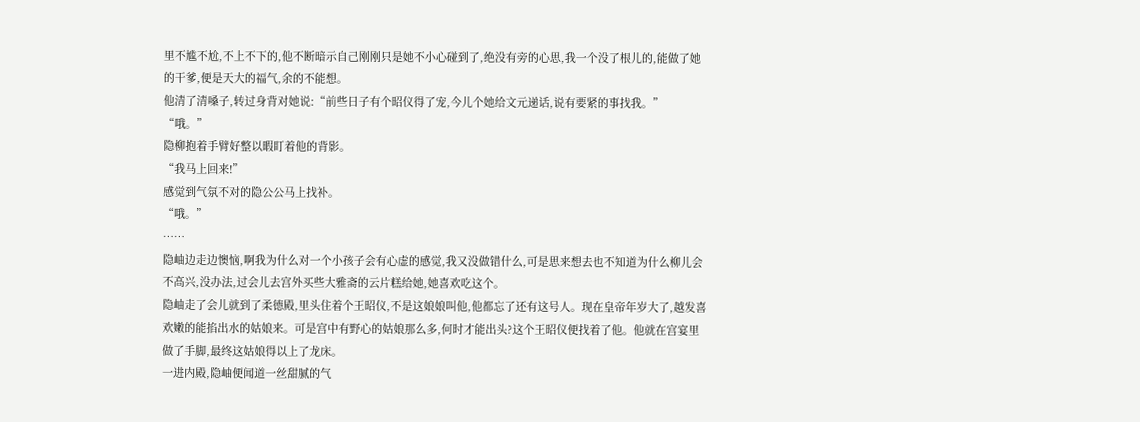里不尴不尬,不上不下的,他不断暗示自己刚刚只是她不小心碰到了,绝没有旁的心思,我一个没了根儿的,能做了她的干爹,便是天大的福气,余的不能想。
他清了清嗓子,转过身背对她说:“前些日子有个昭仪得了宠,今儿个她给文元递话,说有要紧的事找我。”
“哦。”
隐柳抱着手臂好整以暇盯着他的背影。
“我马上回来!”
感觉到气氛不对的隐公公马上找补。
“哦。”
……
隐岫边走边懊恼,啊我为什么对一个小孩子会有心虚的感觉,我又没做错什么,可是思来想去也不知道为什么柳儿会不高兴,没办法,过会儿去宫外买些大雅斋的云片糕给她,她喜欢吃这个。
隐岫走了会儿就到了柔德殿,里头住着个王昭仪,不是这娘娘叫他,他都忘了还有这号人。现在皇帝年岁大了,越发喜欢嫩的能掐出水的姑娘来。可是宫中有野心的姑娘那么多,何时才能出头?这个王昭仪便找着了他。他就在宫宴里做了手脚,最终这姑娘得以上了龙床。
一进内殿,隐岫便闻道一丝甜腻的气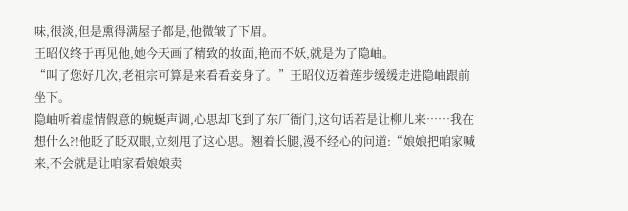味,很淡,但是熏得满屋子都是,他微皱了下眉。
王昭仪终于再见他,她今天画了精致的妆面,艳而不妖,就是为了隐岫。
“叫了您好几次,老祖宗可算是来看看妾身了。”王昭仪迈着莲步缓缓走进隐岫跟前坐下。
隐岫听着虚情假意的蜿蜒声调,心思却飞到了东厂衙门,这句话若是让柳儿来……我在想什么?!他眨了眨双眼,立刻甩了这心思。翘着长腿,漫不经心的问道:“娘娘把咱家喊来,不会就是让咱家看娘娘卖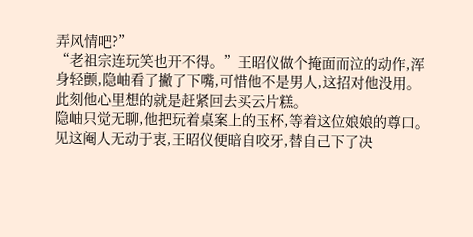弄风情吧?”
“老祖宗连玩笑也开不得。”王昭仪做个掩面而泣的动作,浑身轻颤,隐岫看了撇了下嘴,可惜他不是男人,这招对他没用。此刻他心里想的就是赶紧回去买云片糕。
隐岫只觉无聊,他把玩着桌案上的玉杯,等着这位娘娘的尊口。
见这阉人无动于衷,王昭仪便暗自咬牙,替自己下了决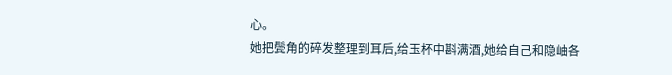心。
她把鬓角的碎发整理到耳后,给玉杯中斟满酒,她给自己和隐岫各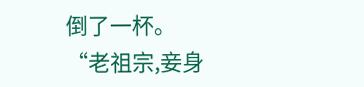倒了一杯。
“老祖宗,妾身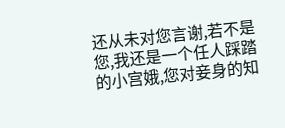还从未对您言谢,若不是您,我还是一个任人踩踏的小宫娥,您对妾身的知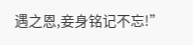遇之恩,妾身铭记不忘!”